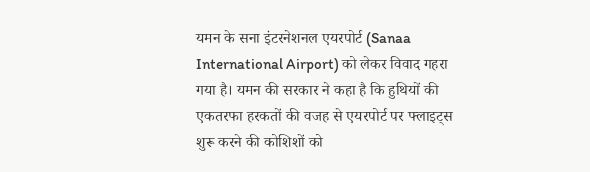यमन के सना इंटरनेशनल एयरपोर्ट (Sanaa International Airport) को लेकर विवाद गहरा गया है। यमन की सरकार ने कहा है कि हुथियों की एकतरफा हरकतों की वजह से एयरपोर्ट पर फ्लाइट्स शुरू करने की कोशिशों को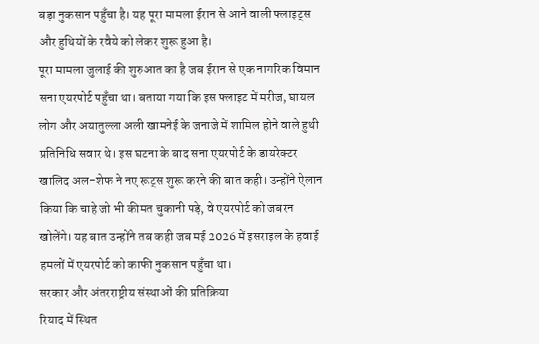बड़ा नुकसान पहुँचा है। यह पूरा मामला ईरान से आने वाली फ्लाइट्स और हुथियों के रवैये को लेकर शुरू हुआ है।
पूरा मामला जुलाई की शुरुआत का है जब ईरान से एक नागरिक विमान सना एयरपोर्ट पहुँचा था। बताया गया कि इस फ्लाइट में मरीज, घायल लोग और अयातुल्ला अली खामनेई के जनाजे में शामिल होने वाले हुथी प्रतिनिधि सवार थे। इस घटना के बाद सना एयरपोर्ट के डायरेक्टर खालिद अल-शेफ ने नए रूट्स शुरू करने की बात कही। उन्होंने ऐलान किया कि चाहे जो भी कीमत चुकानी पड़े, वे एयरपोर्ट को जबरन खोलेंगे। यह बात उन्होंने तब कही जब मई 2026 में इसराइल के हवाई हमलों में एयरपोर्ट को काफी नुकसान पहुँचा था।
सरकार और अंतरराष्ट्रीय संस्थाओं की प्रतिक्रिया
रियाद में स्थित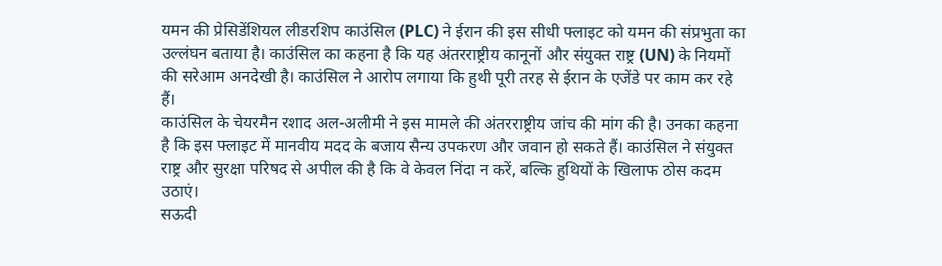यमन की प्रेसिडेंशियल लीडरशिप काउंसिल (PLC) ने ईरान की इस सीधी फ्लाइट को यमन की संप्रभुता का उल्लंघन बताया है। काउंसिल का कहना है कि यह अंतरराष्ट्रीय कानूनों और संयुक्त राष्ट्र (UN) के नियमों की सरेआम अनदेखी है। काउंसिल ने आरोप लगाया कि हुथी पूरी तरह से ईरान के एजेंडे पर काम कर रहे हैं।
काउंसिल के चेयरमैन रशाद अल-अलीमी ने इस मामले की अंतरराष्ट्रीय जांच की मांग की है। उनका कहना है कि इस फ्लाइट में मानवीय मदद के बजाय सैन्य उपकरण और जवान हो सकते हैं। काउंसिल ने संयुक्त राष्ट्र और सुरक्षा परिषद से अपील की है कि वे केवल निंदा न करें, बल्कि हुथियों के खिलाफ ठोस कदम उठाएं।
सऊदी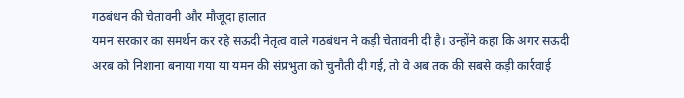गठबंधन की चेतावनी और मौजूदा हालात
यमन सरकार का समर्थन कर रहे सऊदी नेतृत्व वाले गठबंधन ने कड़ी चेतावनी दी है। उन्होंने कहा कि अगर सऊदी अरब को निशाना बनाया गया या यमन की संप्रभुता को चुनौती दी गई, तो वे अब तक की सबसे कड़ी कार्रवाई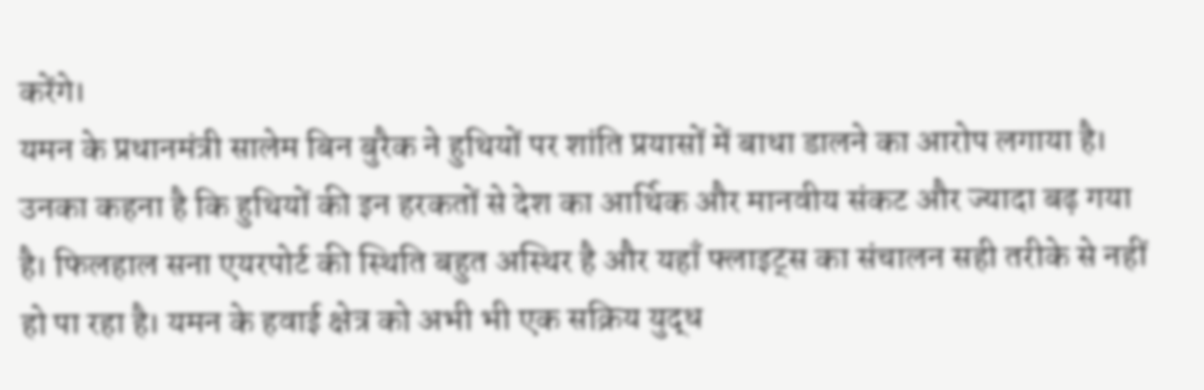करेंगे।
यमन के प्रधानमंत्री सालेम बिन बुरैक ने हुथियों पर शांति प्रयासों में बाधा डालने का आरोप लगाया है। उनका कहना है कि हुथियों की इन हरकतों से देश का आर्थिक और मानवीय संकट और ज्यादा बढ़ गया है। फिलहाल सना एयरपोर्ट की स्थिति बहुत अस्थिर है और यहाँ फ्लाइट्स का संचालन सही तरीके से नहीं हो पा रहा है। यमन के हवाई क्षेत्र को अभी भी एक सक्रिय युद्ध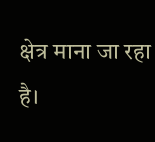क्षेत्र माना जा रहा है।